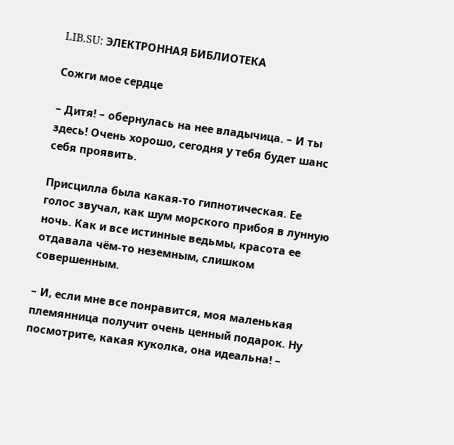LIB.SU: ЭЛЕКТРОННАЯ БИБЛИОТЕКА

Сожги мое сердце

– Дитя! – обернулась на нее владычица. – И ты здесь! Очень хорошо, сегодня у тебя будет шанс себя проявить.

Присцилла была какая‑то гипнотическая. Ее голос звучал, как шум морского прибоя в лунную ночь. Как и все истинные ведьмы, красота ее отдавала чём‑то неземным, слишком совершенным.

– И, если мне все понравится, моя маленькая племянница получит очень ценный подарок. Ну посмотрите, какая куколка, она идеальна! –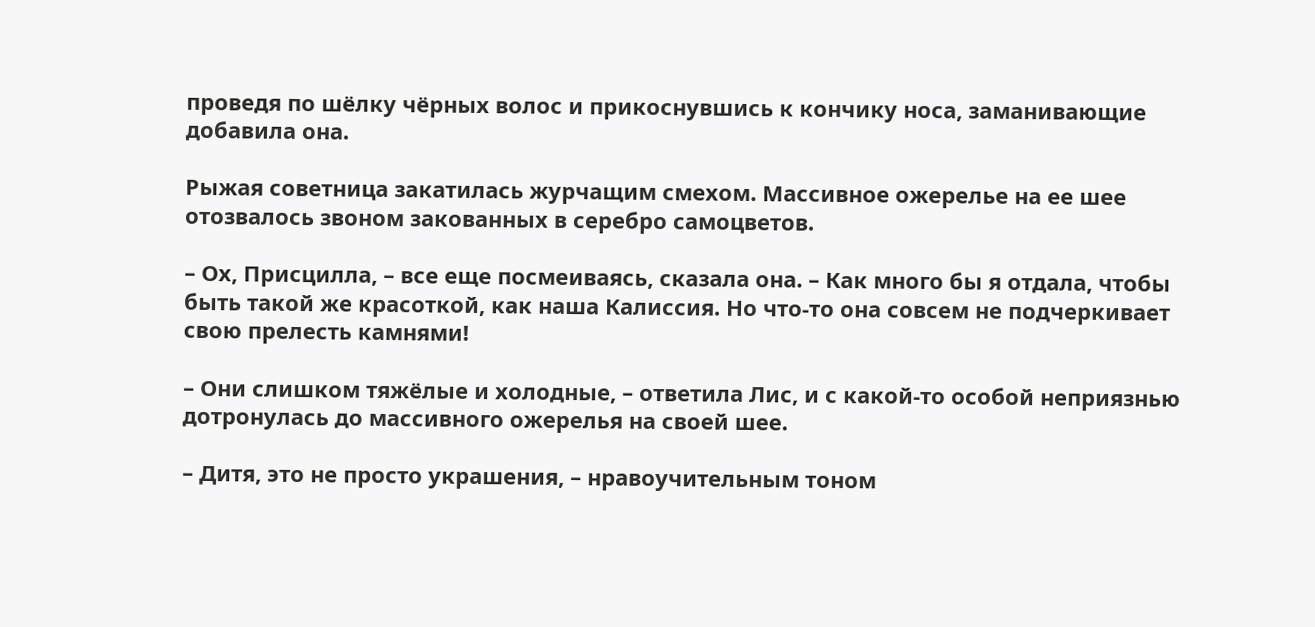проведя по шёлку чёрных волос и прикоснувшись к кончику носа, заманивающие добавила она.

Рыжая советница закатилась журчащим смехом. Массивное ожерелье на ее шее отозвалось звоном закованных в серебро самоцветов.

– Ох, Присцилла, – все еще посмеиваясь, сказала она. – Как много бы я отдала, чтобы быть такой же красоткой, как наша Калиссия. Но что‑то она совсем не подчеркивает свою прелесть камнями!

– Они слишком тяжёлые и холодные, – ответила Лис, и с какой‑то особой неприязнью дотронулась до массивного ожерелья на своей шее.

– Дитя, это не просто украшения, – нравоучительным тоном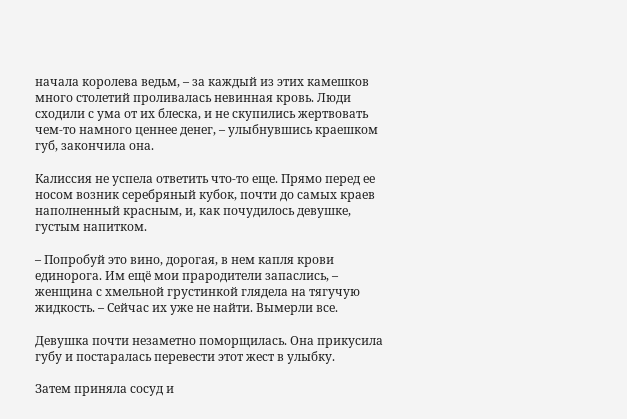начала королева ведьм, – за каждый из этих камешков много столетий проливалась невинная кровь. Люди сходили с ума от их блеска, и не скупились жертвовать чем‑то намного ценнее денег, – улыбнувшись краешком губ, закончила она.

Калиссия не успела ответить что‑то еще. Прямо перед ее носом возник серебряный кубок, почти до самых краев наполненный красным, и, как почудилось девушке, густым напитком.

– Попробуй это вино, дорогая, в нем капля крови единорога. Им ещё мои прародители запаслись, – женщина с хмельной грустинкой глядела на тягучую жидкость. – Сейчас их уже не найти. Вымерли все.

Девушка почти незаметно поморщилась. Она прикусила губу и постаралась перевести этот жест в улыбку.

Затем приняла сосуд и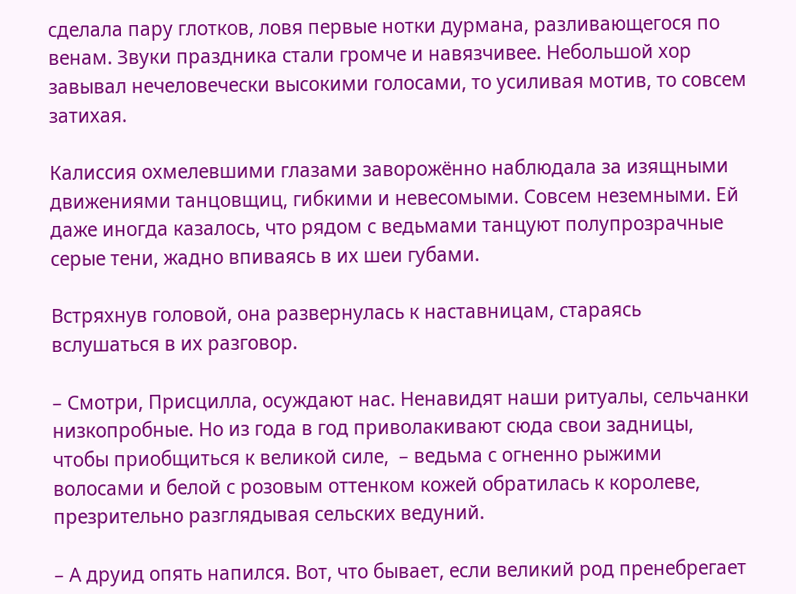сделала пару глотков, ловя первые нотки дурмана, разливающегося по венам. Звуки праздника стали громче и навязчивее. Небольшой хор завывал нечеловечески высокими голосами, то усиливая мотив, то совсем затихая.

Калиссия охмелевшими глазами заворожённо наблюдала за изящными движениями танцовщиц, гибкими и невесомыми. Совсем неземными. Ей даже иногда казалось, что рядом с ведьмами танцуют полупрозрачные серые тени, жадно впиваясь в их шеи губами.

Встряхнув головой, она развернулась к наставницам, стараясь вслушаться в их разговор.

– Смотри, Присцилла, осуждают нас. Ненавидят наши ритуалы, сельчанки низкопробные. Но из года в год приволакивают сюда свои задницы, чтобы приобщиться к великой силе,  – ведьма с огненно рыжими волосами и белой с розовым оттенком кожей обратилась к королеве, презрительно разглядывая сельских ведуний.

– А друид опять напился. Вот, что бывает, если великий род пренебрегает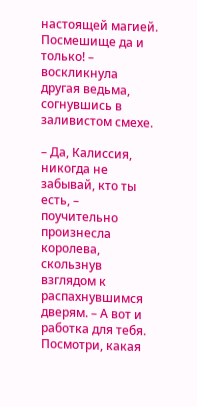настоящей магией. Посмешище да и только! – воскликнула другая ведьма, согнувшись в заливистом смехе.

– Да, Калиссия, никогда не забывай, кто ты есть, – поучительно произнесла королева, скользнув взглядом к распахнувшимся дверям. – А вот и работка для тебя. Посмотри, какая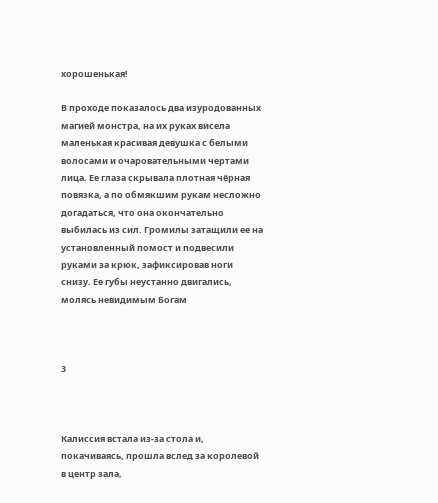хорошенькая!

В проходе показалось два изуродованных магией монстра, на их руках висела маленькая красивая девушка с белыми волосами и очаровательными чертами лица. Ее глаза скрывала плотная чёрная повязка, а по обмякшим рукам несложно догадаться, что она окончательно выбилась из сил. Громилы затащили ее на установленный помост и подвесили руками за крюк, зафиксировав ноги снизу. Ее губы неустанно двигались, молясь невидимым Богам



3



Калиссия встала из‑за стола и, покачиваясь, прошла вслед за королевой в центр зала,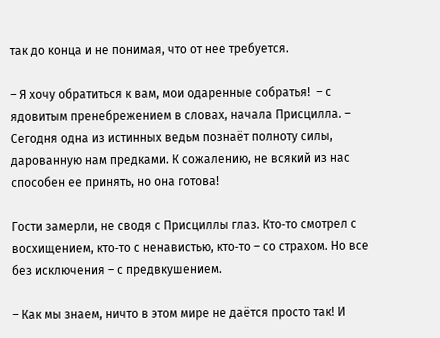так до конца и не понимая, что от нее требуется.

– Я хочу обратиться к вам, мои одаренные собратья!  – с ядовитым пренебрежением в словах, начала Присцилла. – Сегодня одна из истинных ведьм познаёт полноту силы, дарованную нам предками. К сожалению, не всякий из нас способен ее принять, но она готова!

Гости замерли, не сводя с Присциллы глаз. Кто‑то смотрел с восхищением, кто‑то с ненавистью, кто‑то – со страхом. Но все без исключения – с предвкушением.

– Как мы знаем, ничто в этом мире не даётся просто так! И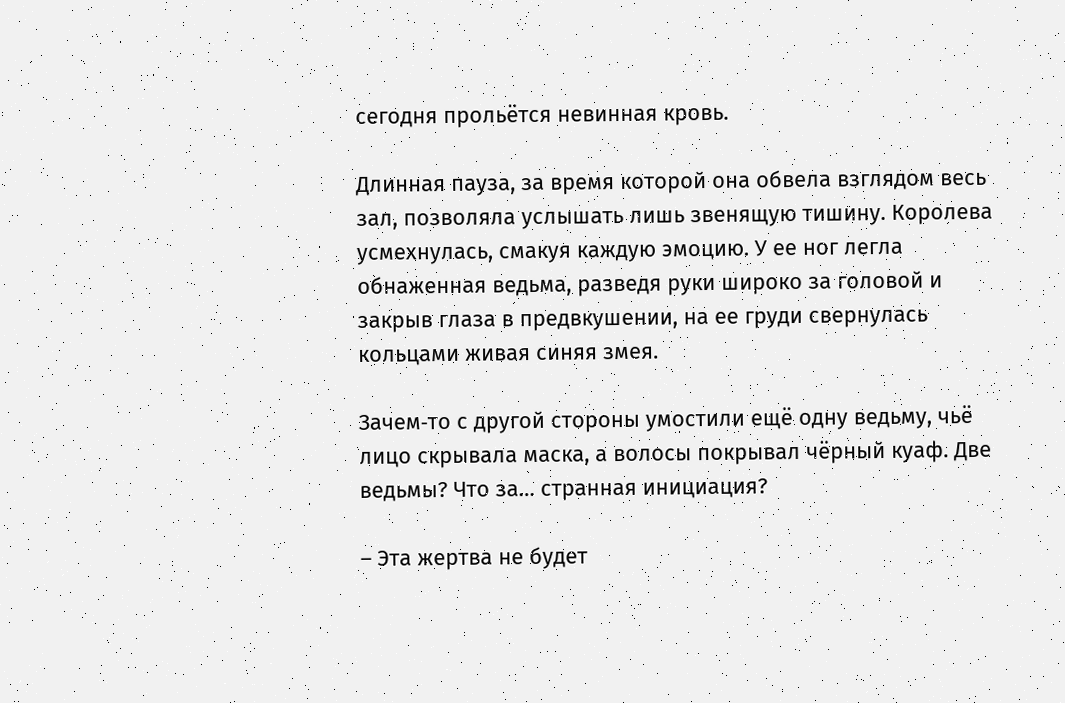сегодня прольётся невинная кровь.

Длинная пауза, за время которой она обвела взглядом весь зал, позволяла услышать лишь звенящую тишину. Королева усмехнулась, смакуя каждую эмоцию. У ее ног легла обнаженная ведьма, разведя руки широко за головой и закрыв глаза в предвкушении, на ее груди свернулась кольцами живая синяя змея.

Зачем‑то с другой стороны умостили ещё одну ведьму, чьё лицо скрывала маска, а волосы покрывал чёрный куаф. Две ведьмы? Что за… странная инициация?

– Эта жертва не будет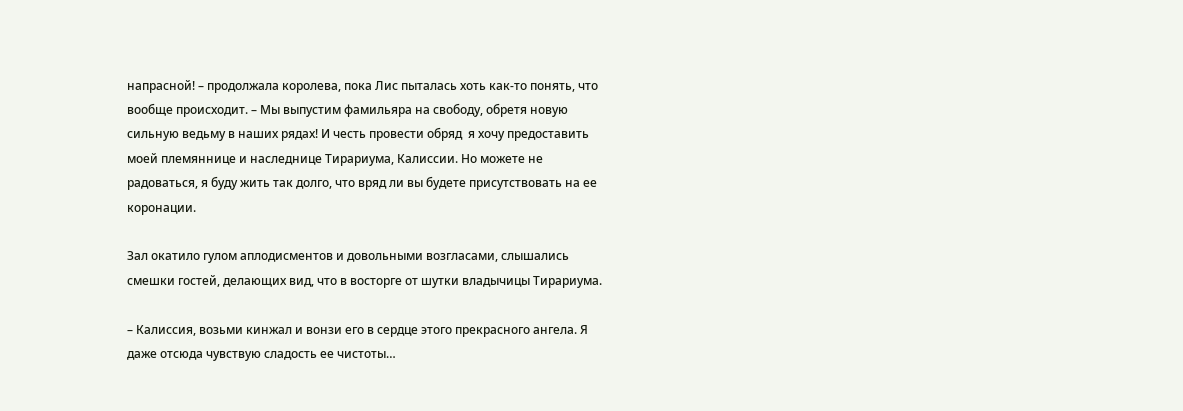напрасной! – продолжала королева, пока Лис пыталась хоть как‑то понять, что вообще происходит. – Мы выпустим фамильяра на свободу, обретя новую сильную ведьму в наших рядах! И честь провести обряд  я хочу предоставить моей племяннице и наследнице Тирариума, Калиссии. Но можете не радоваться, я буду жить так долго, что вряд ли вы будете присутствовать на ее коронации.

Зал окатило гулом аплодисментов и довольными возгласами, слышались смешки гостей, делающих вид, что в восторге от шутки владычицы Тирариума.

– Калиссия, возьми кинжал и вонзи его в сердце этого прекрасного ангела. Я даже отсюда чувствую сладость ее чистоты…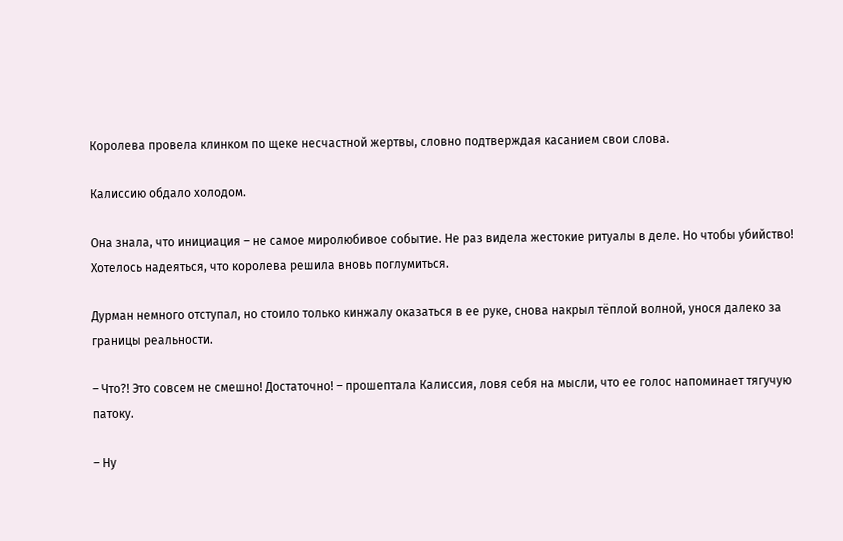Королева провела клинком по щеке несчастной жертвы, словно подтверждая касанием свои слова.

Калиссию обдало холодом.

Она знала, что инициация – не самое миролюбивое событие. Не раз видела жестокие ритуалы в деле. Но чтобы убийство! Хотелось надеяться, что королева решила вновь поглумиться.

Дурман немного отступал, но стоило только кинжалу оказаться в ее руке, снова накрыл тёплой волной, унося далеко за границы реальности.

– Что?! Это совсем не смешно! Достаточно! – прошептала Калиссия, ловя себя на мысли, что ее голос напоминает тягучую патоку.

– Ну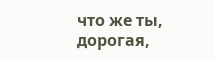что же ты, дорогая,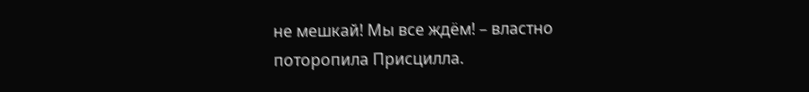не мешкай! Мы все ждём! – властно поторопила Присцилла.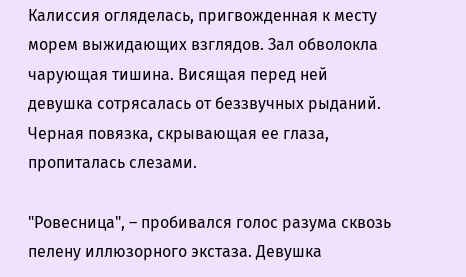Калиссия огляделась, пригвожденная к месту морем выжидающих взглядов. Зал обволокла чарующая тишина. Висящая перед ней девушка сотрясалась от беззвучных рыданий. Черная повязка, скрывающая ее глаза, пропиталась слезами.

"Ровесница", – пробивался голос разума сквозь пелену иллюзорного экстаза. Девушка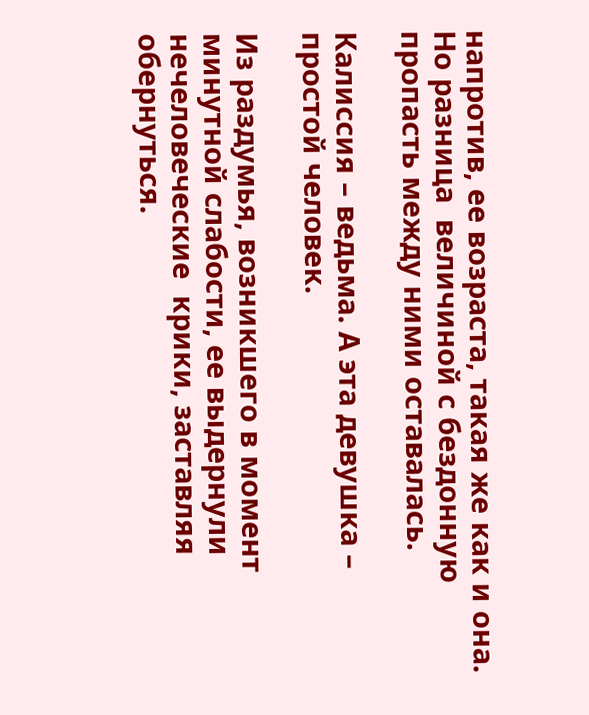напротив, ее возраста, такая же как и она. Но разница  величиной с бездонную пропасть между ними оставалась.

Калиссия – ведьма. А эта девушка – простой человек.

Из раздумья, возникшего в момент  минутной слабости, ее выдернули нечеловеческие  крики, заставляя обернуться.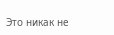Это никак не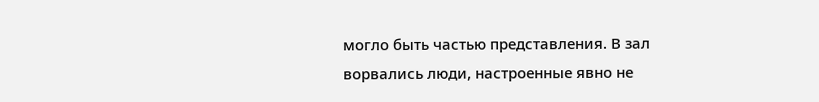могло быть частью представления. В зал ворвались люди, настроенные явно не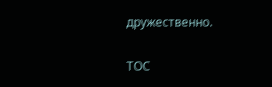дружественно.

TOC